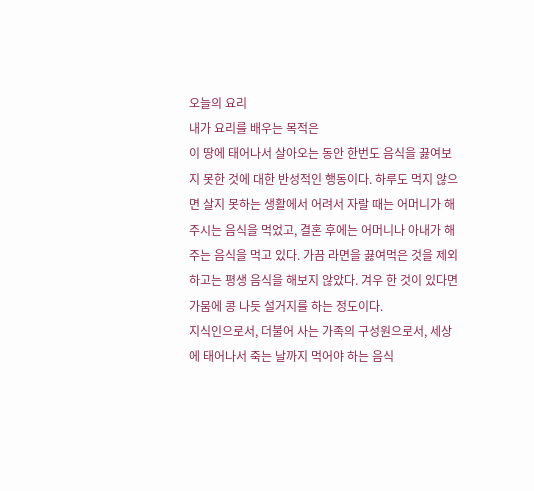오늘의 요리
내가 요리를 배우는 목적은
이 땅에 태어나서 살아오는 동안 한번도 음식을 끓여보지 못한 것에 대한 반성적인 행동이다. 하루도 먹지 않으면 살지 못하는 생활에서 어려서 자랄 때는 어머니가 해주시는 음식을 먹었고, 결혼 후에는 어머니나 아내가 해주는 음식을 먹고 있다. 가끔 라면을 끓여먹은 것을 제외하고는 평생 음식을 해보지 않았다. 겨우 한 것이 있다면 가뭄에 콩 나듯 설거지를 하는 정도이다.
지식인으로서, 더불어 사는 가족의 구성원으로서, 세상에 태어나서 죽는 날까지 먹어야 하는 음식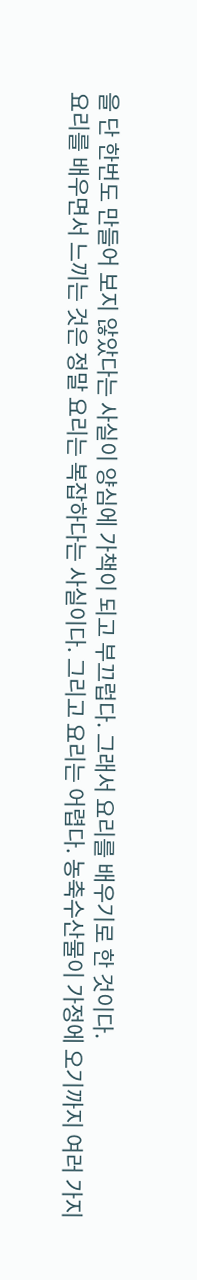을 단 한번도 만들어 보지 않았다는 사실이 양심에 가책이 되고 부끄럽다. 그래서 요리를 배우기로 한 것이다.
요리를 배우면서 느끼는 것은 정말 요리는 복잡하다는 사실이다. 그리고 요리는 어렵다. 농축수산물이 가정에 오기까지 여러 가지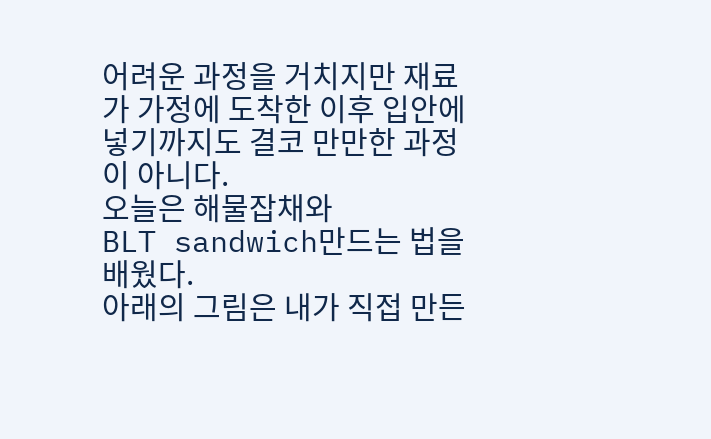어려운 과정을 거치지만 재료가 가정에 도착한 이후 입안에 넣기까지도 결코 만만한 과정이 아니다.
오늘은 해물잡채와
BLT sandwich만드는 법을 배웠다.
아래의 그림은 내가 직접 만든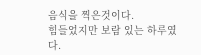음식을 찍은것이다.
힘들었지만 보람 있는 하루였다.